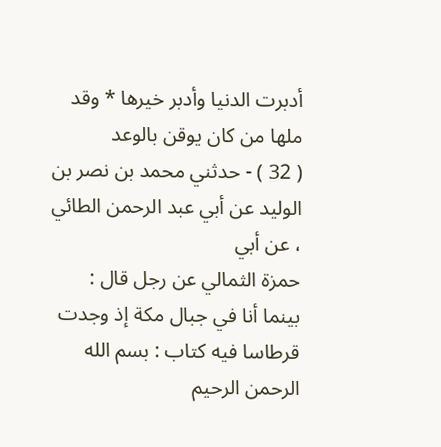أدبرت الدنيا وأدبر خيرها * وقد ملها من كان يوقن بالوعد
( 32 ) - حدثني محمد بن نصر بن الوليد عن أبي عبد الرحمن الطائي ، عن أبي
حمزة الثمالي عن رجل قال :
بينما أنا في جبال مكة إذ وجدت قرطاسا فيه كتاب : بسم الله الرحمن الرحيم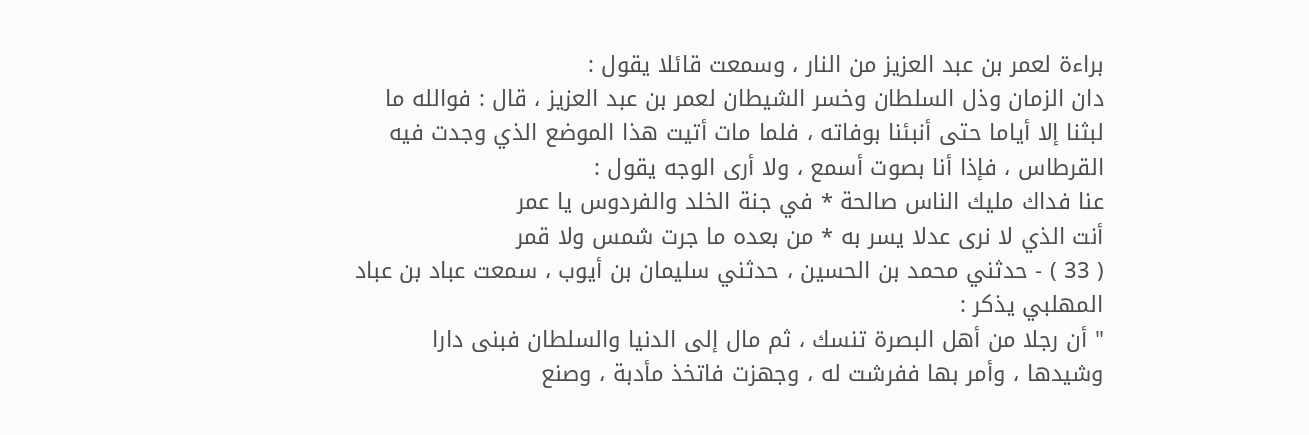براءة لعمر بن عبد العزيز من النار ، وسمعت قائلا يقول :
دان الزمان وذل السلطان وخسر الشيطان لعمر بن عبد العزيز ، قال : فوالله ما
لبثنا إلا أياما حتى أنبئنا بوفاته ، فلما مات أتيت هذا الموضع الذي وجدت فيه
القرطاس ، فإذا أنا بصوت أسمع ، ولا أرى الوجه يقول :
عنا فداك مليك الناس صالحة * في جنة الخلد والفردوس يا عمر
أنت الذي لا نرى عدلا يسر به * من بعده ما جرت شمس ولا قمر
( 33 ) - حدثني محمد بن الحسين ، حدثني سليمان بن أيوب ، سمعت عباد بن عباد
المهلبي يذكر :
" أن رجلا من أهل البصرة تنسك ، ثم مال إلى الدنيا والسلطان فبنى دارا
وشيدها ، وأمر بها ففرشت له ، وجهزت فاتخذ مأدبة ، وصنع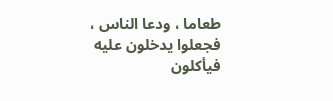طعاما ، ودعا الناس ،
فجعلوا يدخلون عليه فيأكلون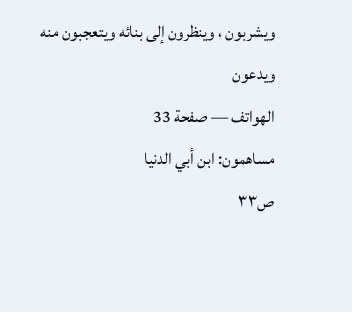ويشربون ، وينظرون إلى بنائه ويتعجبون منه
ويدعون
الهواتف — صفحة 33
مساهمون: ابن أبي الدنيا
ص٣٣